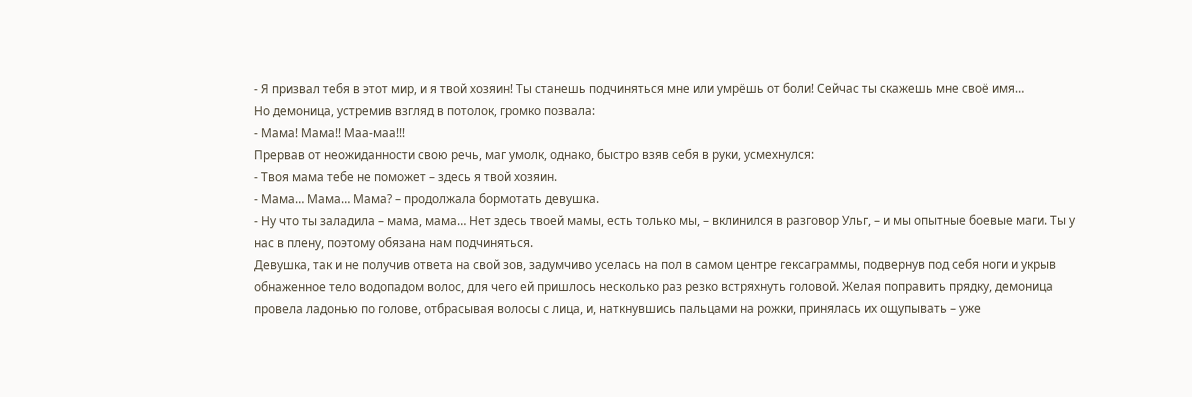- Я призвал тебя в этот мир, и я твой хозяин! Ты станешь подчиняться мне или умрёшь от боли! Сейчас ты скажешь мне своё имя…
Но демоница, устремив взгляд в потолок, громко позвала:
- Мама! Мама!! Маа-маа!!!
Прервав от неожиданности свою речь, маг умолк, однако, быстро взяв себя в руки, усмехнулся:
- Твоя мама тебе не поможет – здесь я твой хозяин.
- Мама… Мама… Мама? – продолжала бормотать девушка.
- Ну что ты заладила – мама, мама… Нет здесь твоей мамы, есть только мы, – вклинился в разговор Ульг, – и мы опытные боевые маги. Ты у нас в плену, поэтому обязана нам подчиняться.
Девушка, так и не получив ответа на свой зов, задумчиво уселась на пол в самом центре гексаграммы, подвернув под себя ноги и укрыв обнаженное тело водопадом волос, для чего ей пришлось несколько раз резко встряхнуть головой. Желая поправить прядку, демоница провела ладонью по голове, отбрасывая волосы с лица, и, наткнувшись пальцами на рожки, принялась их ощупывать – уже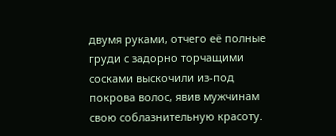двумя руками, отчего её полные груди с задорно торчащими сосками выскочили из-под покрова волос, явив мужчинам свою соблазнительную красоту.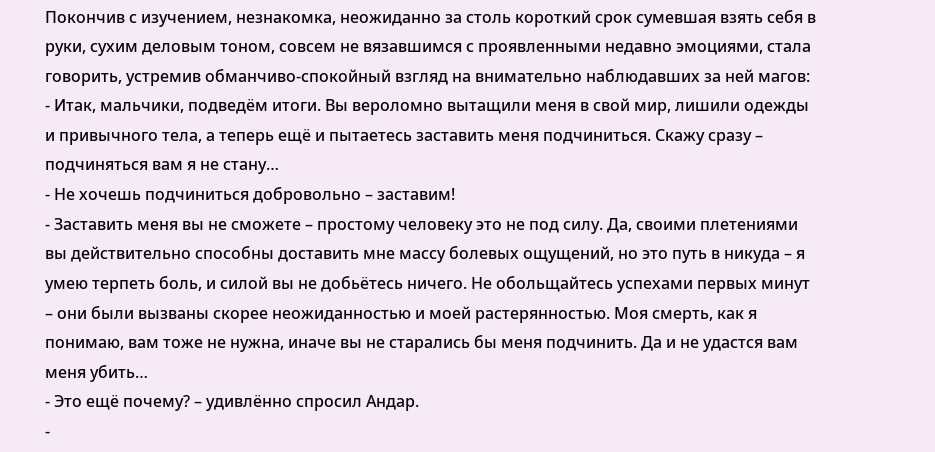Покончив с изучением, незнакомка, неожиданно за столь короткий срок сумевшая взять себя в руки, сухим деловым тоном, совсем не вязавшимся с проявленными недавно эмоциями, стала говорить, устремив обманчиво-спокойный взгляд на внимательно наблюдавших за ней магов:
- Итак, мальчики, подведём итоги. Вы вероломно вытащили меня в свой мир, лишили одежды и привычного тела, а теперь ещё и пытаетесь заставить меня подчиниться. Скажу сразу – подчиняться вам я не стану…
- Не хочешь подчиниться добровольно – заставим!
- Заставить меня вы не сможете – простому человеку это не под силу. Да, своими плетениями вы действительно способны доставить мне массу болевых ощущений, но это путь в никуда – я умею терпеть боль, и силой вы не добьётесь ничего. Не обольщайтесь успехами первых минут – они были вызваны скорее неожиданностью и моей растерянностью. Моя смерть, как я понимаю, вам тоже не нужна, иначе вы не старались бы меня подчинить. Да и не удастся вам меня убить…
- Это ещё почему? – удивлённо спросил Андар.
-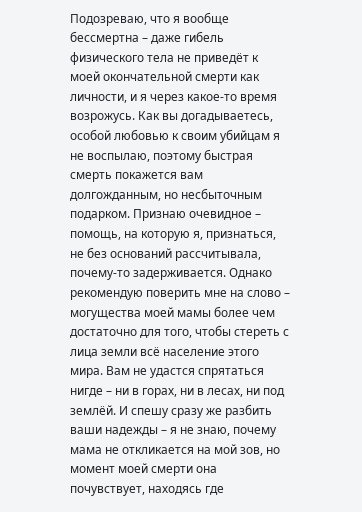Подозреваю, что я вообще бессмертна – даже гибель физического тела не приведёт к моей окончательной смерти как личности, и я через какое-то время возрожусь. Как вы догадываетесь, особой любовью к своим убийцам я не воспылаю, поэтому быстрая смерть покажется вам долгожданным, но несбыточным подарком. Признаю очевидное – помощь, на которую я, признаться, не без оснований рассчитывала, почему-то задерживается. Однако рекомендую поверить мне на слово – могущества моей мамы более чем достаточно для того, чтобы стереть с лица земли всё население этого мира. Вам не удастся спрятаться нигде – ни в горах, ни в лесах, ни под землёй. И спешу сразу же разбить ваши надежды – я не знаю, почему мама не откликается на мой зов, но момент моей смерти она почувствует, находясь где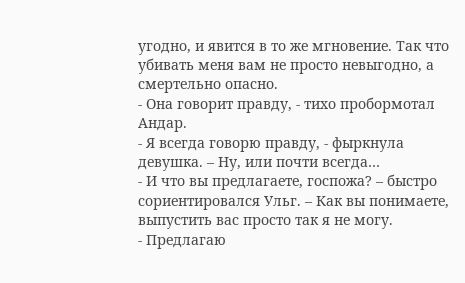угодно, и явится в то же мгновение. Так что убивать меня вам не просто невыгодно, а смертельно опасно.
- Она говорит правду, - тихо пробормотал Андар.
- Я всегда говорю правду, - фыркнула девушка. – Ну, или почти всегда…
- И что вы предлагаете, госпожа? – быстро сориентировался Ульг. – Как вы понимаете, выпустить вас просто так я не могу.
- Предлагаю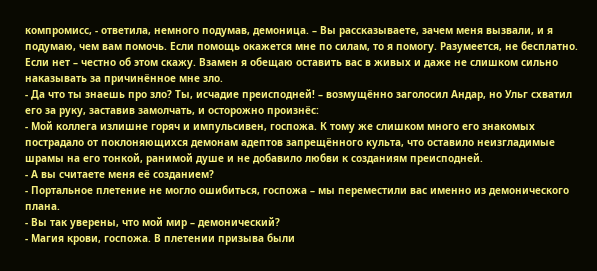компромисс, - ответила, немного подумав, демоница. – Вы рассказываете, зачем меня вызвали, и я подумаю, чем вам помочь. Если помощь окажется мне по силам, то я помогу. Разумеется, не бесплатно. Если нет – честно об этом скажу. Взамен я обещаю оставить вас в живых и даже не слишком сильно наказывать за причинённое мне зло.
- Да что ты знаешь про зло? Ты, исчадие преисподней! – возмущённо заголосил Андар, но Ульг схватил его за руку, заставив замолчать, и осторожно произнёс:
- Мой коллега излишне горяч и импульсивен, госпожа. К тому же слишком много его знакомых пострадало от поклоняющихся демонам адептов запрещённого культа, что оставило неизгладимые шрамы на его тонкой, ранимой душе и не добавило любви к созданиям преисподней.
- А вы считаете меня её созданием?
- Портальное плетение не могло ошибиться, госпожа – мы переместили вас именно из демонического плана.
- Вы так уверены, что мой мир – демонический?
- Магия крови, госпожа. В плетении призыва были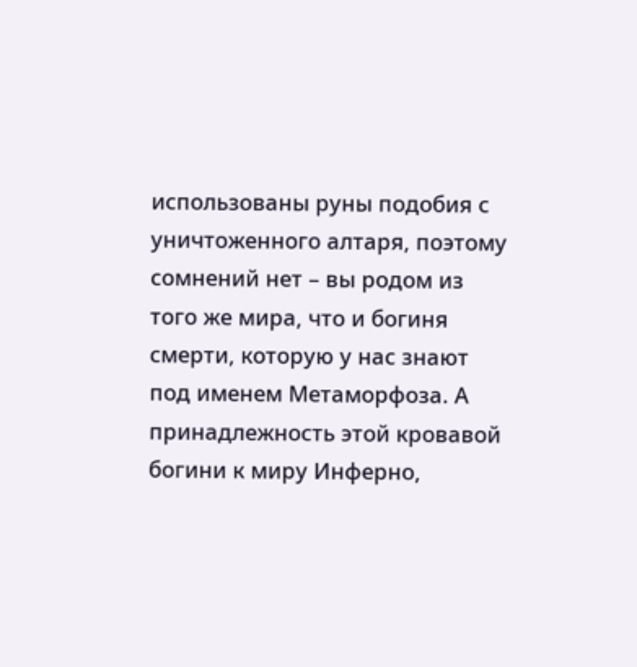использованы руны подобия с уничтоженного алтаря, поэтому сомнений нет – вы родом из того же мира, что и богиня смерти, которую у нас знают под именем Метаморфоза. А принадлежность этой кровавой богини к миру Инферно,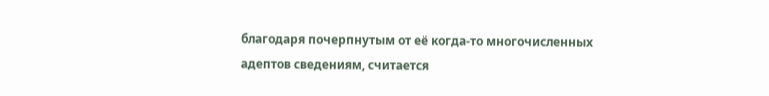благодаря почерпнутым от её когда-то многочисленных адептов сведениям, считается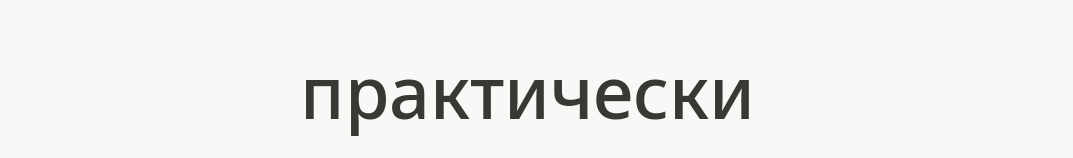практически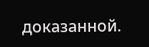доказанной.